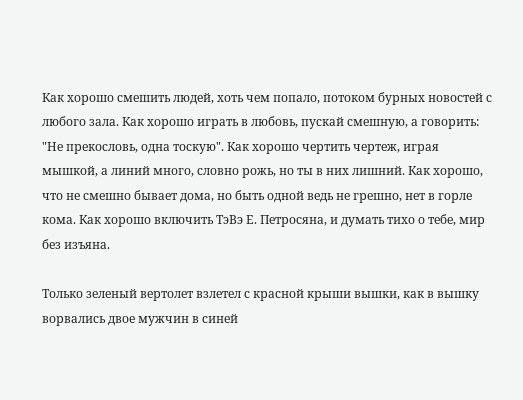Как хорошо смешить людей, хоть чем попало, потоком бурных новостей с любого зала. Как хорошо играть в любовь, пускай смешную, а говорить: "Не прекословь, одна тоскую". Как хорошо чертить чертеж, играя мышкой, а линий много, словно рожь, но ты в них лишний. Как хорошо, что не смешно бывает дома, но быть одной ведь не грешно, нет в горле кома. Как хорошо включить ТэВэ Е. Петросяна, и думать тихо о тебе, мир без изъяна.

Только зеленый вертолет взлетел с красной крыши вышки, как в вышку ворвались двое мужчин в синей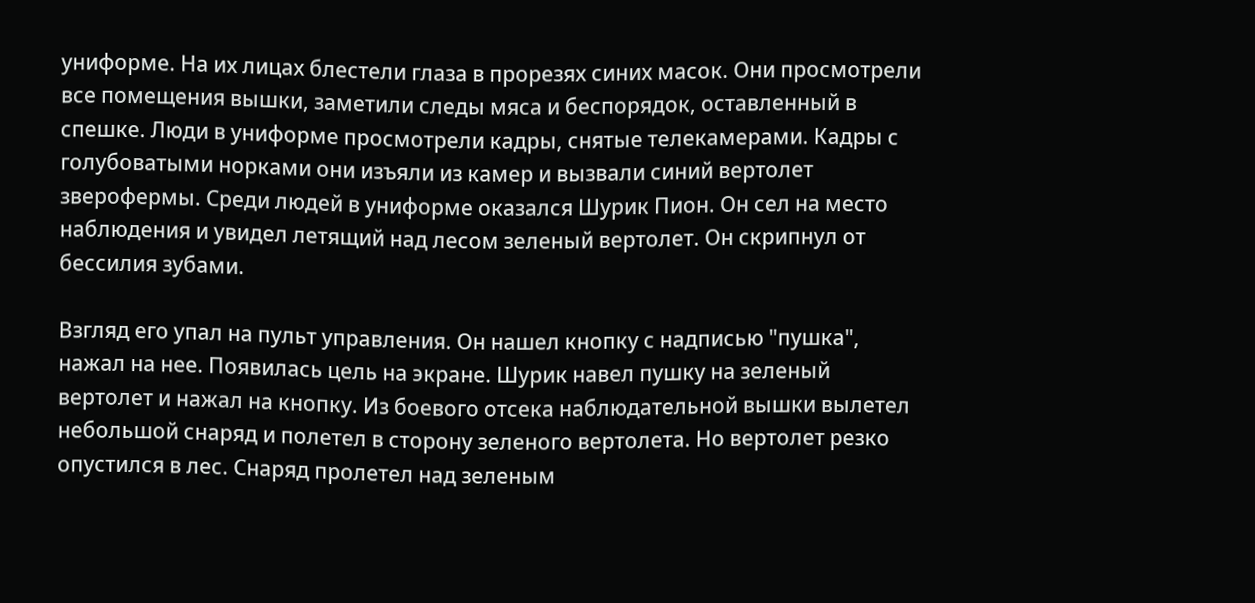униформе. На их лицах блестели глаза в прорезях синих масок. Они просмотрели все помещения вышки, заметили следы мяса и беспорядок, оставленный в спешке. Люди в униформе просмотрели кадры, снятые телекамерами. Кадры с голубоватыми норками они изъяли из камер и вызвали синий вертолет зверофермы. Среди людей в униформе оказался Шурик Пион. Он сел на место наблюдения и увидел летящий над лесом зеленый вертолет. Он скрипнул от бессилия зубами.

Взгляд его упал на пульт управления. Он нашел кнопку с надписью "пушка", нажал на нее. Появилась цель на экране. Шурик навел пушку на зеленый вертолет и нажал на кнопку. Из боевого отсека наблюдательной вышки вылетел небольшой снаряд и полетел в сторону зеленого вертолета. Но вертолет резко опустился в лес. Снаряд пролетел над зеленым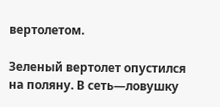вертолетом.

Зеленый вертолет опустился на поляну. В сеть—ловушку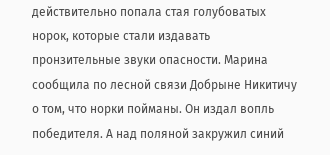действительно попала стая голубоватых норок, которые стали издавать пронзительные звуки опасности. Марина сообщила по лесной связи Добрыне Никитичу о том, что норки пойманы. Он издал вопль победителя. А над поляной закружил синий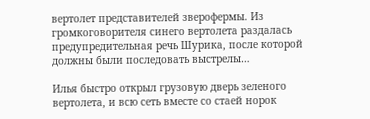вертолет представителей зверофермы. Из громкоговорителя синего вертолета раздалась предупредительная речь Шурика, после которой должны были последовать выстрелы…

Илья быстро открыл грузовую дверь зеленого вертолета, и всю сеть вместе со стаей норок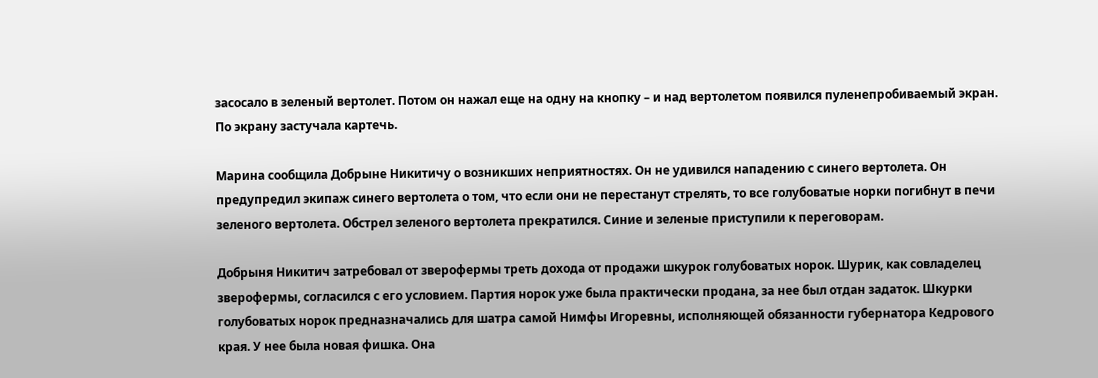засосало в зеленый вертолет. Потом он нажал еще на одну на кнопку – и над вертолетом появился пуленепробиваемый экран. По экрану застучала картечь.

Марина сообщила Добрыне Никитичу о возникших неприятностях. Он не удивился нападению с синего вертолета. Он предупредил экипаж синего вертолета о том, что если они не перестанут стрелять, то все голубоватые норки погибнут в печи зеленого вертолета. Обстрел зеленого вертолета прекратился. Синие и зеленые приступили к переговорам.

Добрыня Никитич затребовал от зверофермы треть дохода от продажи шкурок голубоватых норок. Шурик, как совладелец зверофермы, согласился с его условием. Партия норок уже была практически продана, за нее был отдан задаток. Шкурки голубоватых норок предназначались для шатра самой Нимфы Игоревны, исполняющей обязанности губернатора Кедрового края. У нее была новая фишка. Она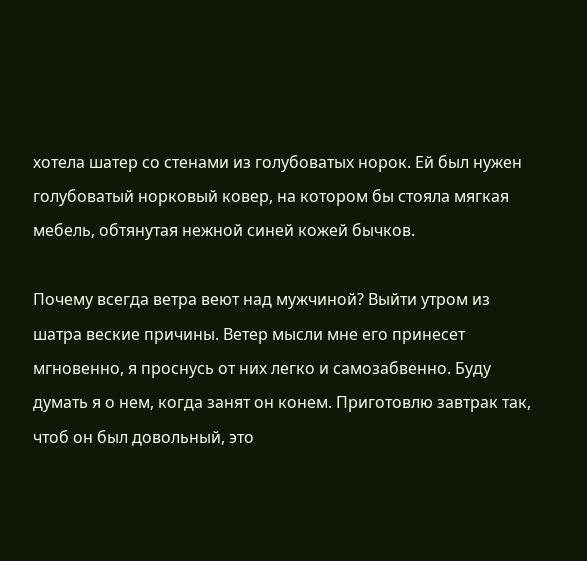хотела шатер со стенами из голубоватых норок. Ей был нужен голубоватый норковый ковер, на котором бы стояла мягкая мебель, обтянутая нежной синей кожей бычков.

Почему всегда ветра веют над мужчиной? Выйти утром из шатра веские причины. Ветер мысли мне его принесет мгновенно, я проснусь от них легко и самозабвенно. Буду думать я о нем, когда занят он конем. Приготовлю завтрак так, чтоб он был довольный, это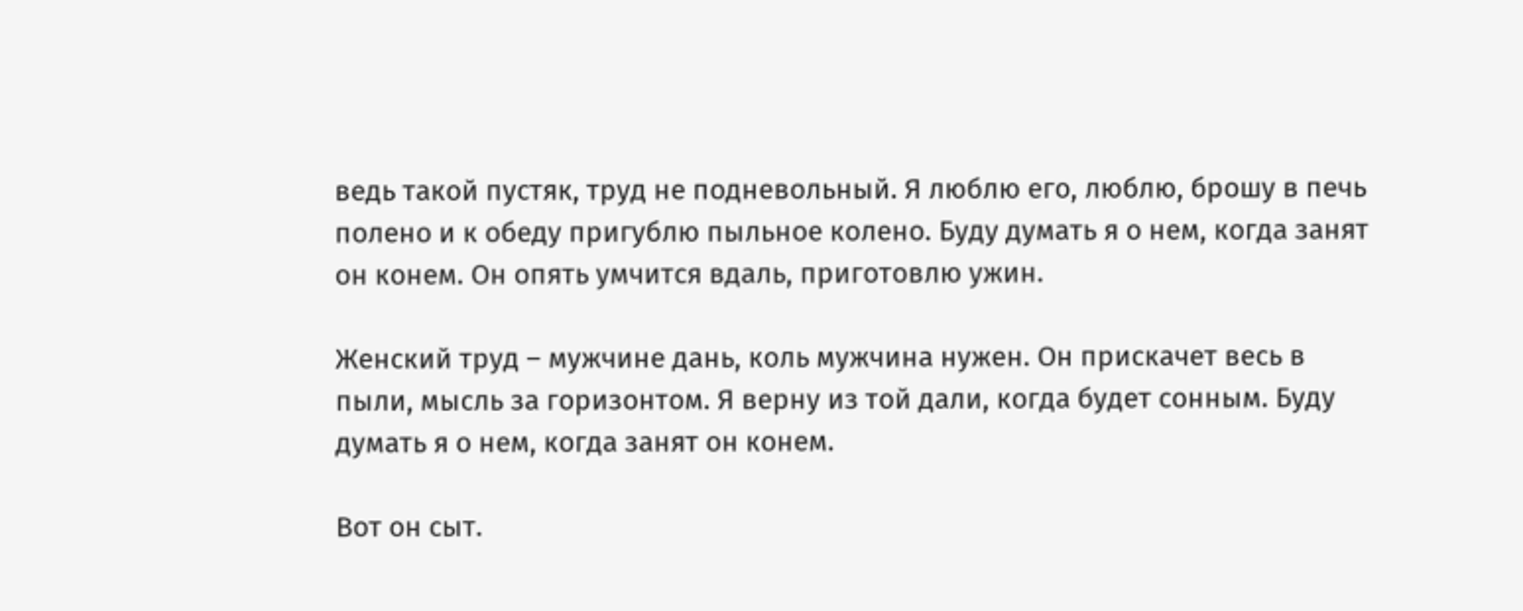ведь такой пустяк, труд не подневольный. Я люблю его, люблю, брошу в печь полено и к обеду пригублю пыльное колено. Буду думать я о нем, когда занят он конем. Он опять умчится вдаль, приготовлю ужин.

Женский труд – мужчине дань, коль мужчина нужен. Он прискачет весь в пыли, мысль за горизонтом. Я верну из той дали, когда будет сонным. Буду думать я о нем, когда занят он конем.

Вот он сыт.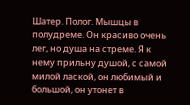Шатер. Полог. Мышцы в полудреме. Он красиво очень лег, но душа на стреме. Я к нему прильну душой, с самой милой лаской, он любимый и большой, он утонет в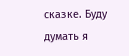сказке. Буду думать я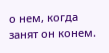о нем, когда занят он конем.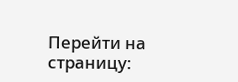Перейти на страницу: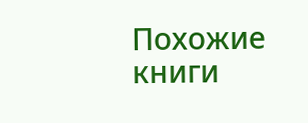Похожие книги